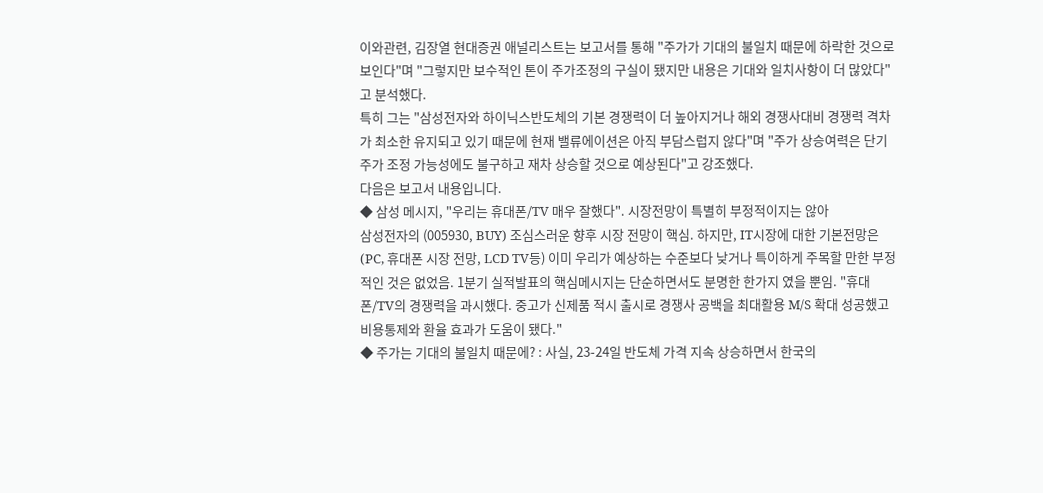이와관련, 김장열 현대증권 애널리스트는 보고서를 통해 "주가가 기대의 불일치 때문에 하락한 것으로 보인다"며 "그렇지만 보수적인 톤이 주가조정의 구실이 됐지만 내용은 기대와 일치사항이 더 많았다"고 분석했다.
특히 그는 "삼성전자와 하이닉스반도체의 기본 경쟁력이 더 높아지거나 해외 경쟁사대비 경쟁력 격차가 최소한 유지되고 있기 때문에 현재 밸류에이션은 아직 부담스럽지 않다"며 "주가 상승여력은 단기 주가 조정 가능성에도 불구하고 재차 상승할 것으로 예상된다"고 강조했다.
다음은 보고서 내용입니다.
◆ 삼성 메시지, "우리는 휴대폰/TV 매우 잘했다". 시장전망이 특별히 부정적이지는 않아
삼성전자의 (005930, BUY) 조심스러운 향후 시장 전망이 핵심. 하지만, IT시장에 대한 기본전망은 (PC, 휴대폰 시장 전망, LCD TV등) 이미 우리가 예상하는 수준보다 낮거나 특이하게 주목할 만한 부정적인 것은 없었음. 1분기 실적발표의 핵심메시지는 단순하면서도 분명한 한가지 였을 뿐임. "휴대폰/TV의 경쟁력을 과시했다. 중고가 신제품 적시 출시로 경쟁사 공백을 최대활용 M/S 확대 성공했고 비용통제와 환율 효과가 도움이 됐다."
◆ 주가는 기대의 불일치 때문에? : 사실, 23-24일 반도체 가격 지속 상승하면서 한국의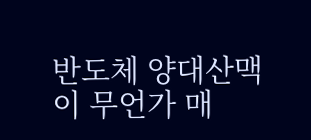반도체 양대산맥이 무언가 매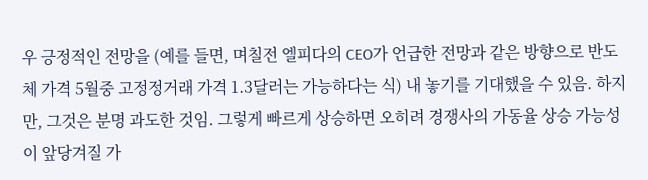우 긍정적인 전망을 (예를 들면, 며칠전 엘피다의 CEO가 언급한 전망과 같은 방향으로 반도체 가격 5월중 고정정거래 가격 1.3달러는 가능하다는 식) 내 놓기를 기대했을 수 있음. 하지만, 그것은 분명 과도한 것임. 그렇게 빠르게 상승하면 오히려 경쟁사의 가동율 상승 가능성이 앞당겨질 가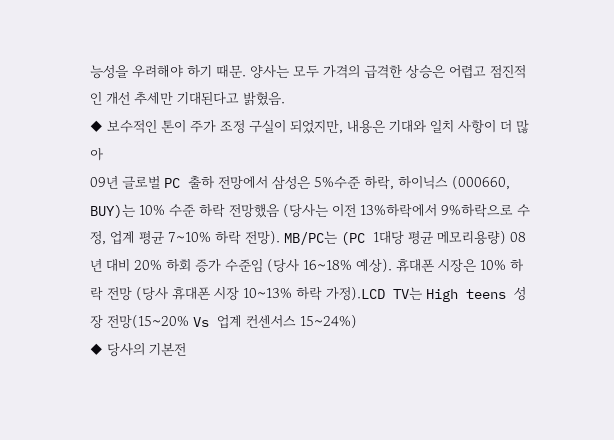능성을 우려해야 하기 때문. 양사는 모두 가격의 급격한 상승은 어렵고 점진적인 개선 추세만 기대된다고 밝혔음.
◆ 보수적인 톤이 주가 조정 구실이 되었지만, 내용은 기대와 일치 사항이 더 많아
09년 글로벌 PC 출하 전망에서 삼성은 5%수준 하락, 하이닉스 (000660, BUY)는 10% 수준 하락 전망했음 (당사는 이전 13%하락에서 9%하락으로 수정, 업계 평균 7~10% 하락 전망). MB/PC는 (PC 1대당 평균 메모리용량) 08년 대비 20% 하회 증가 수준임 (당사 16~18% 예상). 휴대폰 시장은 10% 하락 전망 (당사 휴대폰 시장 10~13% 하락 가정).LCD TV는 High teens 성장 전망(15~20% Vs 업계 컨센서스 15~24%)
◆ 당사의 기본전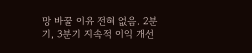망 바꿀 이유 전혀 없음. 2분기, 3분기 지속적 이익 개선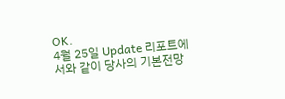OK.
4월 25일 Update 리포트에서와 같이 당사의 기본전망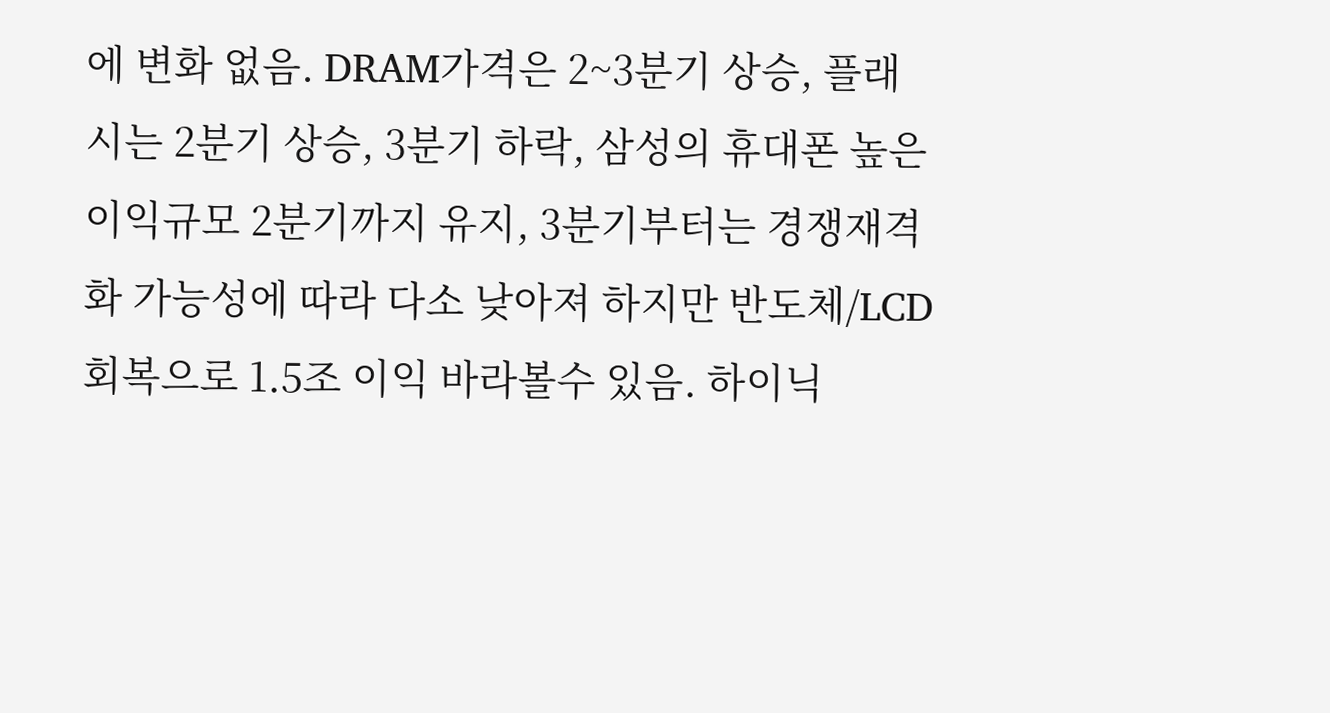에 변화 없음. DRAM가격은 2~3분기 상승, 플래시는 2분기 상승, 3분기 하락, 삼성의 휴대폰 높은 이익규모 2분기까지 유지, 3분기부터는 경쟁재격화 가능성에 따라 다소 낮아져 하지만 반도체/LCD 회복으로 1.5조 이익 바라볼수 있음. 하이닉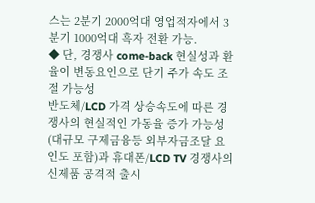스는 2분기 2000억대 영업적자에서 3분기 1000억대 흑자 전환 가능.
◆ 단, 경쟁사 come-back 현실성과 환율이 변동요인으로 단기 주가 속도 조절 가능성
반도체/LCD 가격 상승속도에 따른 경쟁사의 현실적인 가동율 증가 가능성 (대규모 구제금융등 외부자금조달 요인도 포함)과 휴대폰/LCD TV 경쟁사의 신제품 공격적 출시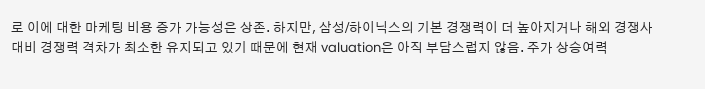로 이에 대한 마케팅 비용 증가 가능성은 상존. 하지만, 삼성/하이닉스의 기본 경쟁력이 더 높아지거나 해외 경쟁사대비 경쟁력 격차가 최소한 유지되고 있기 때문에 현재 valuation은 아직 부담스럽지 않음. 주가 상승여력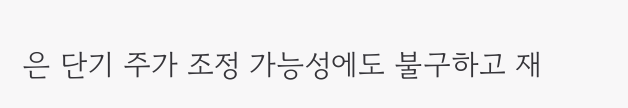은 단기 주가 조정 가능성에도 불구하고 재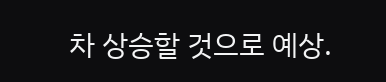차 상승할 것으로 예상.